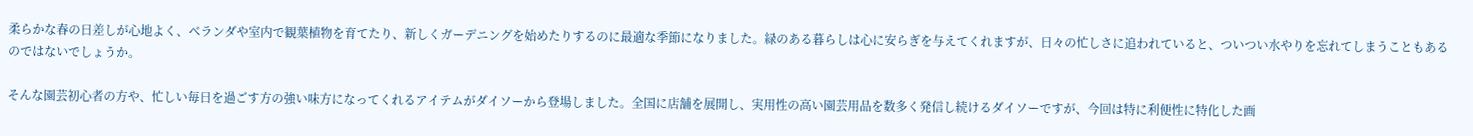柔らかな春の日差しが心地よく、ベランダや室内で観葉植物を育てたり、新しくガーデニングを始めたりするのに最適な季節になりました。緑のある暮らしは心に安らぎを与えてくれますが、日々の忙しさに追われていると、ついつい水やりを忘れてしまうこともあるのではないでしょうか。

そんな園芸初心者の方や、忙しい毎日を過ごす方の強い味方になってくれるアイテムがダイソーから登場しました。全国に店舗を展開し、実用性の高い園芸用品を数多く発信し続けるダイソーですが、今回は特に利便性に特化した画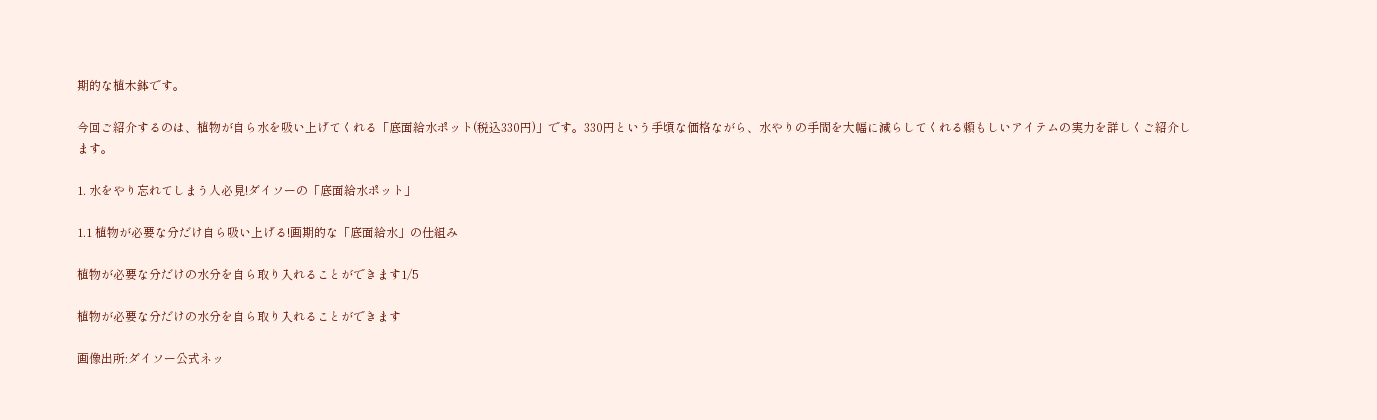期的な植木鉢です。

今回ご紹介するのは、植物が自ら水を吸い上げてくれる「底面給水ポット(税込330円)」です。330円という手頃な価格ながら、水やりの手間を大幅に減らしてくれる頼もしいアイテムの実力を詳しくご紹介します。

1. 水をやり忘れてしまう人必見!ダイソーの「底面給水ポット」

1.1 植物が必要な分だけ自ら吸い上げる!画期的な「底面給水」の仕組み

植物が必要な分だけの水分を自ら取り入れることができます1/5

植物が必要な分だけの水分を自ら取り入れることができます

画像出所:ダイソー公式ネッ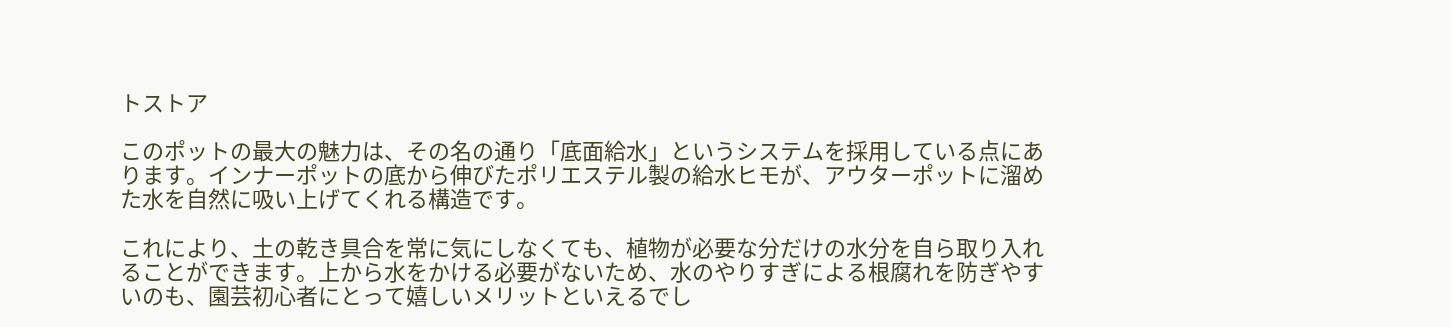トストア

このポットの最大の魅力は、その名の通り「底面給水」というシステムを採用している点にあります。インナーポットの底から伸びたポリエステル製の給水ヒモが、アウターポットに溜めた水を自然に吸い上げてくれる構造です。

これにより、土の乾き具合を常に気にしなくても、植物が必要な分だけの水分を自ら取り入れることができます。上から水をかける必要がないため、水のやりすぎによる根腐れを防ぎやすいのも、園芸初心者にとって嬉しいメリットといえるでし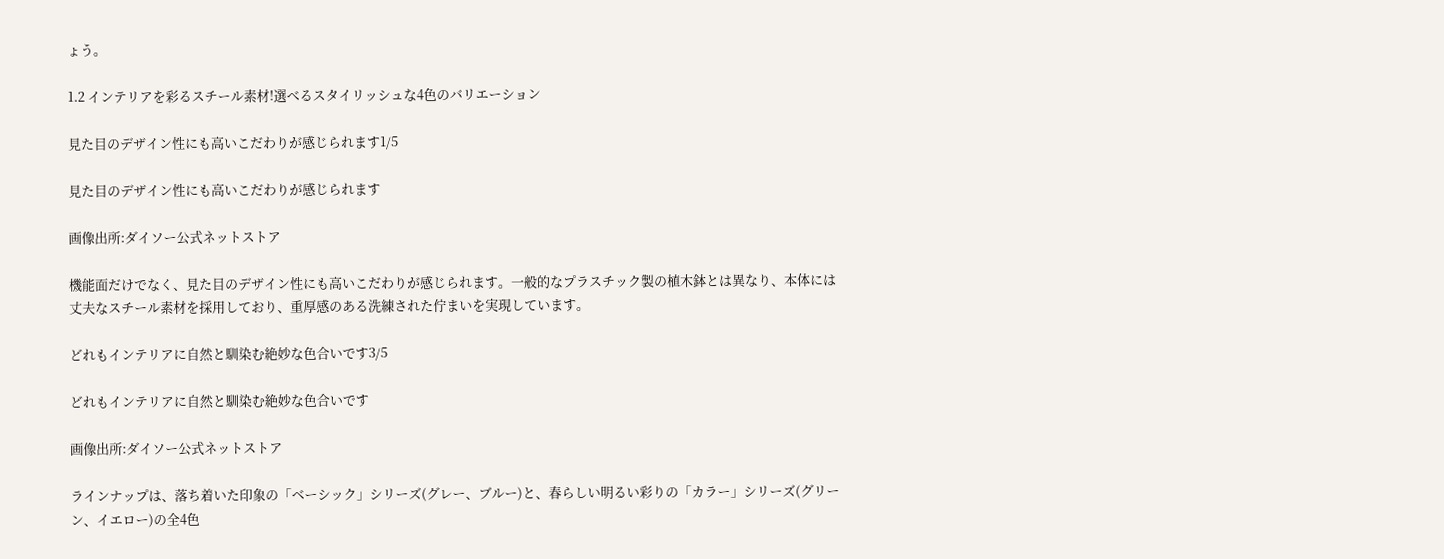ょう。

1.2 インテリアを彩るスチール素材!選べるスタイリッシュな4色のバリエーション

見た目のデザイン性にも高いこだわりが感じられます1/5

見た目のデザイン性にも高いこだわりが感じられます

画像出所:ダイソー公式ネットストア

機能面だけでなく、見た目のデザイン性にも高いこだわりが感じられます。一般的なプラスチック製の植木鉢とは異なり、本体には丈夫なスチール素材を採用しており、重厚感のある洗練された佇まいを実現しています。

どれもインテリアに自然と馴染む絶妙な色合いです3/5

どれもインテリアに自然と馴染む絶妙な色合いです

画像出所:ダイソー公式ネットストア

ラインナップは、落ち着いた印象の「ベーシック」シリーズ(グレー、ブルー)と、春らしい明るい彩りの「カラー」シリーズ(グリーン、イエロー)の全4色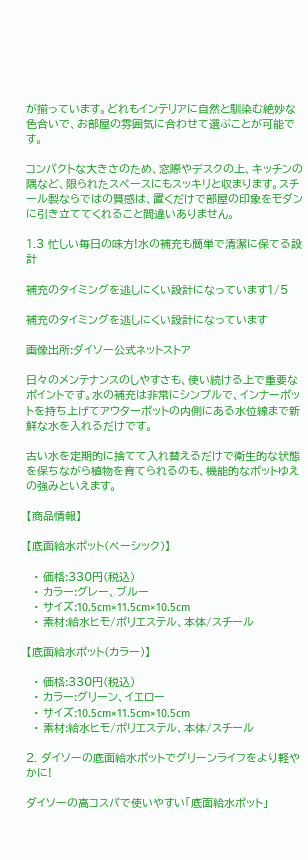が揃っています。どれもインテリアに自然と馴染む絶妙な色合いで、お部屋の雰囲気に合わせて選ぶことが可能です。

コンパクトな大きさのため、窓際やデスクの上、キッチンの隅など、限られたスペースにもスッキリと収まります。スチール製ならではの質感は、置くだけで部屋の印象をモダンに引き立ててくれること間違いありません。

1.3 忙しい毎日の味方!水の補充も簡単で清潔に保てる設計

補充のタイミングを逃しにくい設計になっています1/5

補充のタイミングを逃しにくい設計になっています

画像出所:ダイソー公式ネットストア

日々のメンテナンスのしやすさも、使い続ける上で重要なポイントです。水の補充は非常にシンプルで、インナーポットを持ち上げてアウターポットの内側にある水位線まで新鮮な水を入れるだけです。

古い水を定期的に捨てて入れ替えるだけで衛生的な状態を保ちながら植物を育てられるのも、機能的なポットゆえの強みといえます。

【商品情報】

【底面給水ポット(ベーシック)】

  • 価格:330円(税込)
  • カラー:グレー、ブルー
  • サイズ:10.5cm×11.5cm×10.5cm
  • 素材:給水ヒモ/ポリエステル、本体/スチール

【底面給水ポット(カラー)】

  • 価格:330円(税込)
  • カラー:グリーン、イエロー
  • サイズ:10.5cm×11.5cm×10.5cm
  • 素材:給水ヒモ/ポリエステル、本体/スチール

2. ダイソーの底面給水ポットでグリーンライフをより軽やかに!

ダイソーの高コスパで使いやすい「底面給水ポット」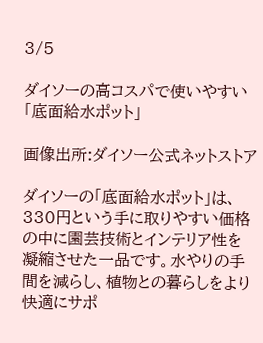3/5

ダイソーの高コスパで使いやすい「底面給水ポット」

画像出所:ダイソー公式ネットストア

ダイソーの「底面給水ポット」は、330円という手に取りやすい価格の中に園芸技術とインテリア性を凝縮させた一品です。水やりの手間を減らし、植物との暮らしをより快適にサポ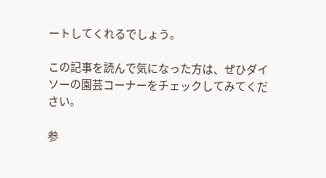ートしてくれるでしょう。

この記事を読んで気になった方は、ぜひダイソーの園芸コーナーをチェックしてみてください。

参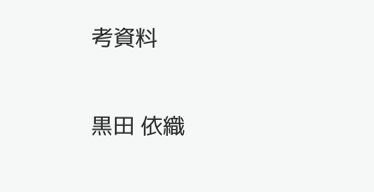考資料

黒田 依織